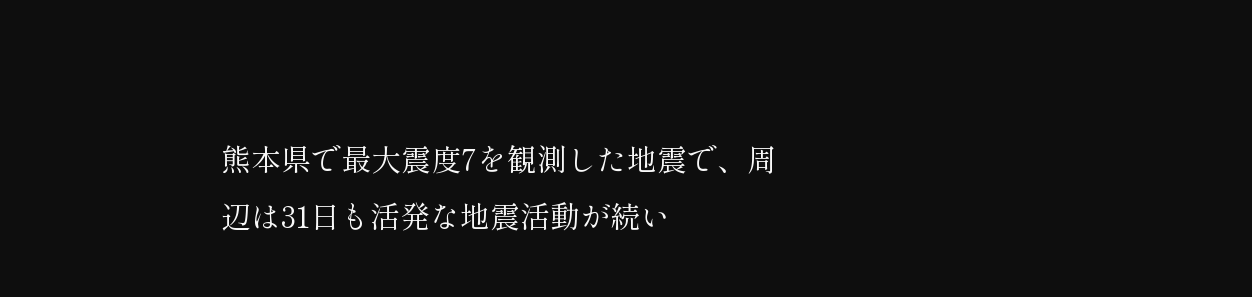熊本県で最大震度7を観測した地震で、周辺は31日も活発な地震活動が続い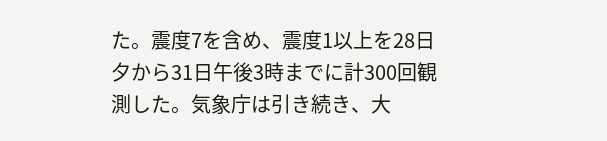た。震度7を含め、震度1以上を28日夕から31日午後3時までに計300回観測した。気象庁は引き続き、大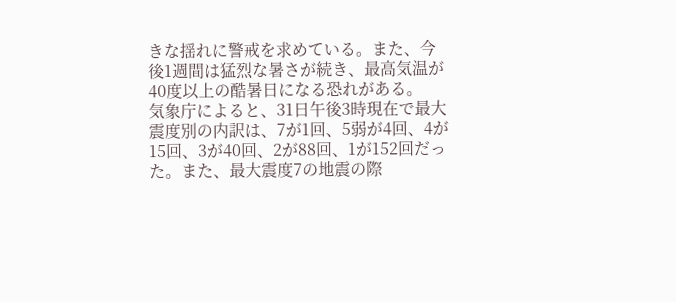きな揺れに警戒を求めている。また、今後1週間は猛烈な暑さが続き、最高気温が40度以上の酷暑日になる恐れがある。
気象庁によると、31日午後3時現在で最大震度別の内訳は、7が1回、5弱が4回、4が15回、3が40回、2が88回、1が152回だった。また、最大震度7の地震の際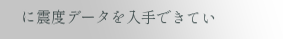に震度データを入手できてい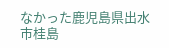なかった鹿児島県出水市桂島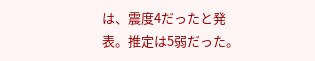は、震度4だったと発表。推定は5弱だった。